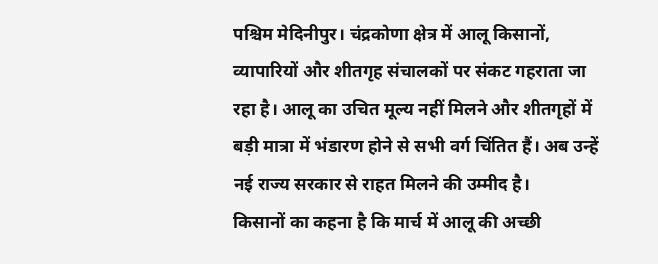पश्चिम मेदिनीपुर। चंद्रकोणा क्षेत्र में आलू किसानों, व्यापारियों और शीतगृह संचालकों पर संकट गहराता जा रहा है। आलू का उचित मूल्य नहीं मिलने और शीतगृहों में बड़ी मात्रा में भंडारण होने से सभी वर्ग चिंतित हैं। अब उन्हें नई राज्य सरकार से राहत मिलने की उम्मीद है।
किसानों का कहना है कि मार्च में आलू की अच्छी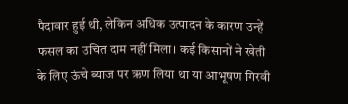पैदावार हुई थी, लेकिन अधिक उत्पादन के कारण उन्हें फसल का उचित दाम नहीं मिला। कई किसानों ने खेती के लिए ऊंचे ब्याज पर ऋण लिया था या आभूषण गिरवी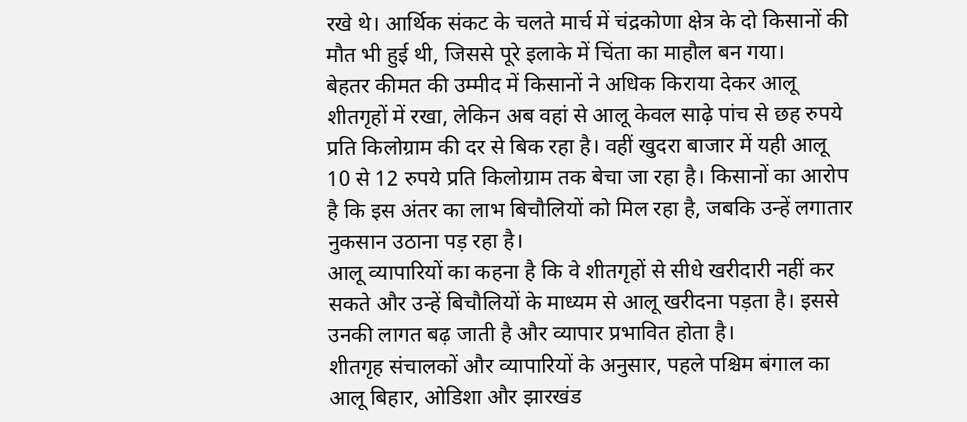रखे थे। आर्थिक संकट के चलते मार्च में चंद्रकोणा क्षेत्र के दो किसानों की मौत भी हुई थी, जिससे पूरे इलाके में चिंता का माहौल बन गया।
बेहतर कीमत की उम्मीद में किसानों ने अधिक किराया देकर आलू शीतगृहों में रखा, लेकिन अब वहां से आलू केवल साढ़े पांच से छह रुपये प्रति किलोग्राम की दर से बिक रहा है। वहीं खुदरा बाजार में यही आलू 10 से 12 रुपये प्रति किलोग्राम तक बेचा जा रहा है। किसानों का आरोप है कि इस अंतर का लाभ बिचौलियों को मिल रहा है, जबकि उन्हें लगातार नुकसान उठाना पड़ रहा है।
आलू व्यापारियों का कहना है कि वे शीतगृहों से सीधे खरीदारी नहीं कर सकते और उन्हें बिचौलियों के माध्यम से आलू खरीदना पड़ता है। इससे उनकी लागत बढ़ जाती है और व्यापार प्रभावित होता है।
शीतगृह संचालकों और व्यापारियों के अनुसार, पहले पश्चिम बंगाल का आलू बिहार, ओडिशा और झारखंड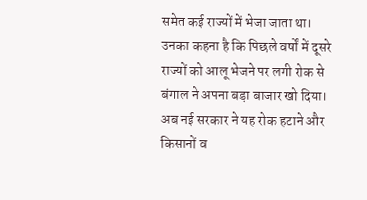समेत कई राज्यों में भेजा जाता था। उनका कहना है कि पिछले वर्षों में दूसरे राज्यों को आलू भेजने पर लगी रोक से बंगाल ने अपना बड़ा बाजार खो दिया। अब नई सरकार ने यह रोक हटाने और किसानों व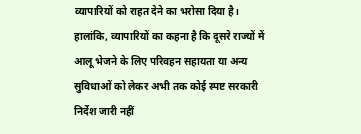व्यापारियों को राहत देने का भरोसा दिया है।
हालांकि, व्यापारियों का कहना है कि दूसरे राज्यों में आलू भेजने के लिए परिवहन सहायता या अन्य सुविधाओं को लेकर अभी तक कोई स्पष्ट सरकारी निर्देश जारी नहीं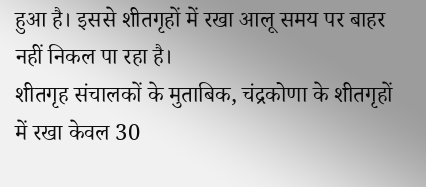हुआ है। इससे शीतगृहों में रखा आलू समय पर बाहर नहीं निकल पा रहा है।
शीतगृह संचालकों के मुताबिक, चंद्रकोणा के शीतगृहों में रखा केवल 30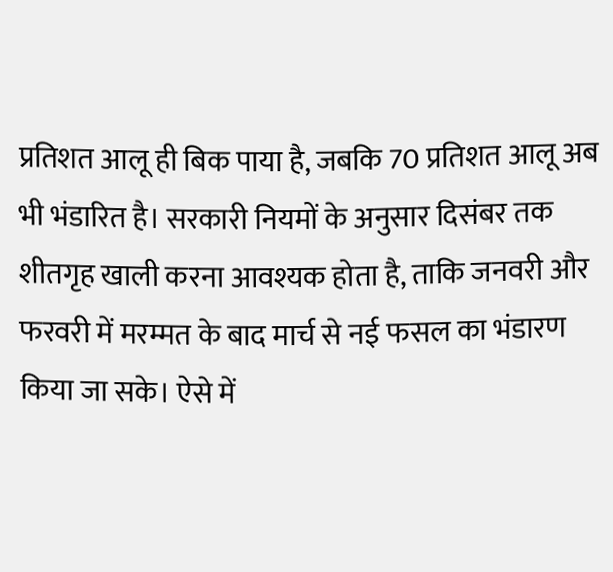प्रतिशत आलू ही बिक पाया है, जबकि 70 प्रतिशत आलू अब भी भंडारित है। सरकारी नियमों के अनुसार दिसंबर तक शीतगृह खाली करना आवश्यक होता है, ताकि जनवरी और फरवरी में मरम्मत के बाद मार्च से नई फसल का भंडारण किया जा सके। ऐसे में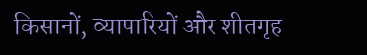किसानों, व्यापारियों और शीतगृह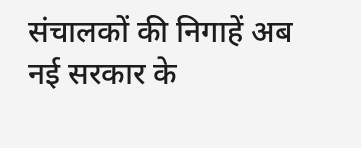संचालकों की निगाहें अब नई सरकार के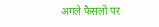अगले फैसलों पर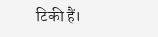टिकी हैं।